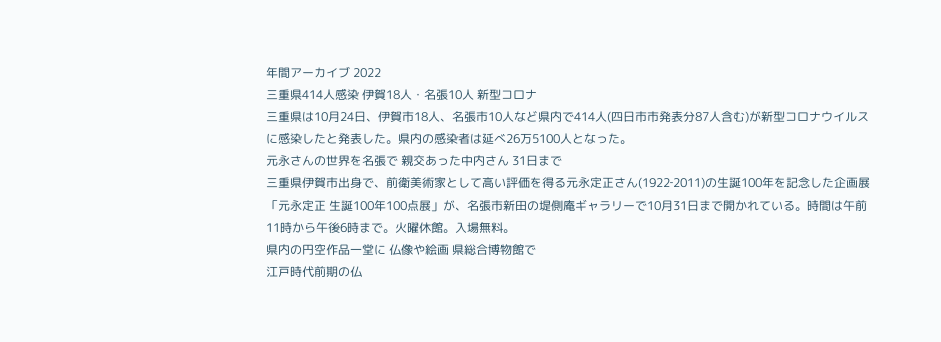年間アーカイブ 2022
三重県414人感染 伊賀18人・名張10人 新型コロナ
三重県は10月24日、伊賀市18人、名張市10人など県内で414人(四日市市発表分87人含む)が新型コロナウイルスに感染したと発表した。県内の感染者は延べ26万5100人となった。
元永さんの世界を名張で 親交あった中内さん 31日まで
三重県伊賀市出身で、前衛美術家として高い評価を得る元永定正さん(1922‐2011)の生誕100年を記念した企画展「元永定正 生誕100年100点展」が、名張市新田の堤側庵ギャラリーで10月31日まで開かれている。時間は午前11時から午後6時まで。火曜休館。入場無料。
県内の円空作品一堂に 仏像や絵画 県総合博物館で
江戸時代前期の仏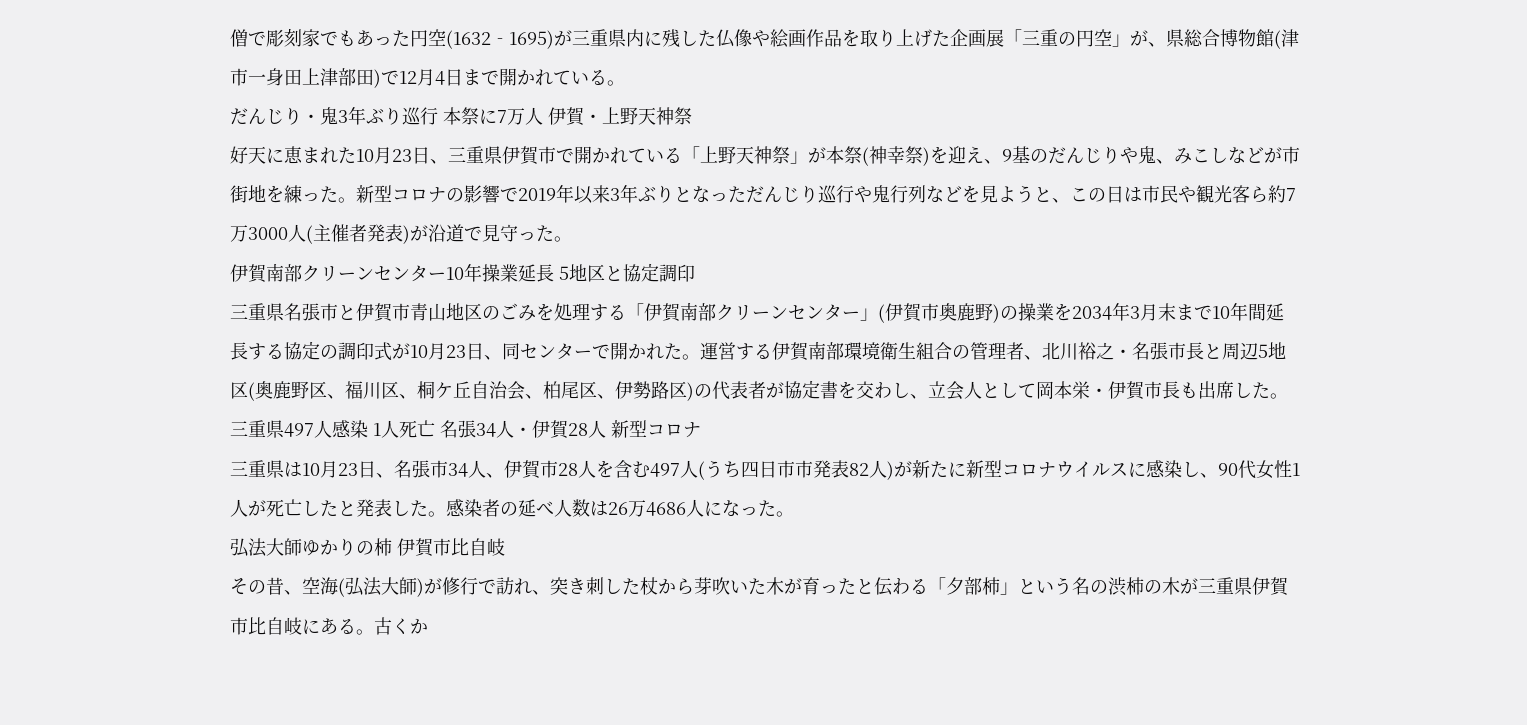僧で彫刻家でもあった円空(1632‐1695)が三重県内に残した仏像や絵画作品を取り上げた企画展「三重の円空」が、県総合博物館(津市一身田上津部田)で12月4日まで開かれている。
だんじり・鬼3年ぶり巡行 本祭に7万人 伊賀・上野天神祭
好天に恵まれた10月23日、三重県伊賀市で開かれている「上野天神祭」が本祭(神幸祭)を迎え、9基のだんじりや鬼、みこしなどが市街地を練った。新型コロナの影響で2019年以来3年ぶりとなっただんじり巡行や鬼行列などを見ようと、この日は市民や観光客ら約7万3000人(主催者発表)が沿道で見守った。
伊賀南部クリーンセンター10年操業延長 5地区と協定調印
三重県名張市と伊賀市青山地区のごみを処理する「伊賀南部クリーンセンター」(伊賀市奥鹿野)の操業を2034年3月末まで10年間延長する協定の調印式が10月23日、同センターで開かれた。運営する伊賀南部環境衛生組合の管理者、北川裕之・名張市長と周辺5地区(奥鹿野区、福川区、桐ケ丘自治会、柏尾区、伊勢路区)の代表者が協定書を交わし、立会人として岡本栄・伊賀市長も出席した。
三重県497人感染 1人死亡 名張34人・伊賀28人 新型コロナ
三重県は10月23日、名張市34人、伊賀市28人を含む497人(うち四日市市発表82人)が新たに新型コロナウイルスに感染し、90代女性1人が死亡したと発表した。感染者の延べ人数は26万4686人になった。
弘法大師ゆかりの柿 伊賀市比自岐
その昔、空海(弘法大師)が修行で訪れ、突き刺した杖から芽吹いた木が育ったと伝わる「夕部柿」という名の渋柿の木が三重県伊賀市比自岐にある。古くか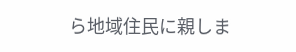ら地域住民に親しま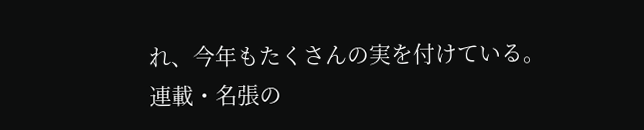れ、今年もたくさんの実を付けている。
連載・名張の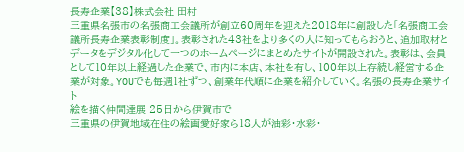長寿企業【38】株式会社 田村
三重県名張市の名張商工会議所が創立60周年を迎えた2018年に創設した「名張商工会議所長寿企業表彰制度」。表彰された43社をより多くの人に知ってもらおうと、追加取材とデータをデジタル化して一つのホームページにまとめたサイトが開設された。表彰は、会員として10年以上経過した企業で、市内に本店、本社を有し、100年以上存続し経営する企業が対象。YOUでも毎週1社ずつ、創業年代順に企業を紹介していく。名張の長寿企業サイト
絵を描く仲間達展 25日から伊賀市で
三重県の伊賀地域在住の絵画愛好家ら18人が油彩・水彩・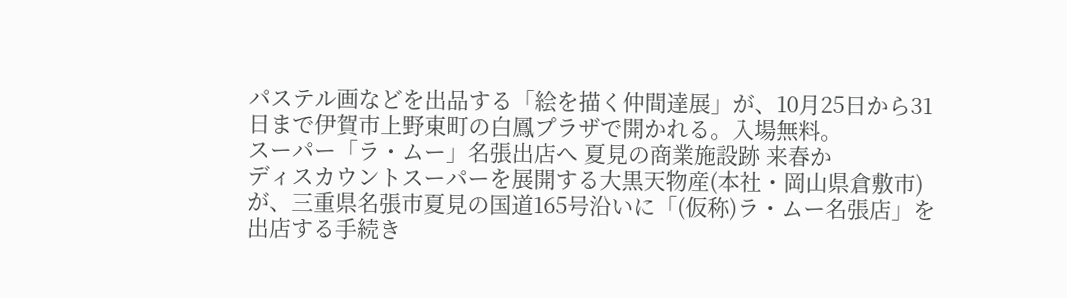パステル画などを出品する「絵を描く仲間達展」が、10月25日から31日まで伊賀市上野東町の白鳳プラザで開かれる。入場無料。
スーパー「ラ・ムー」名張出店へ 夏見の商業施設跡 来春か
ディスカウントスーパーを展開する大黒天物産(本社・岡山県倉敷市)が、三重県名張市夏見の国道165号沿いに「(仮称)ラ・ムー名張店」を出店する手続き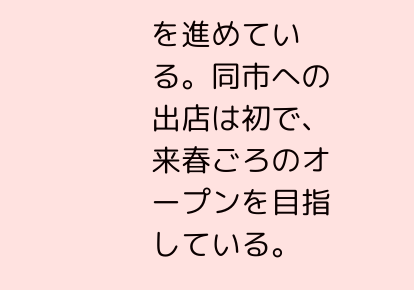を進めている。同市への出店は初で、来春ごろのオープンを目指している。